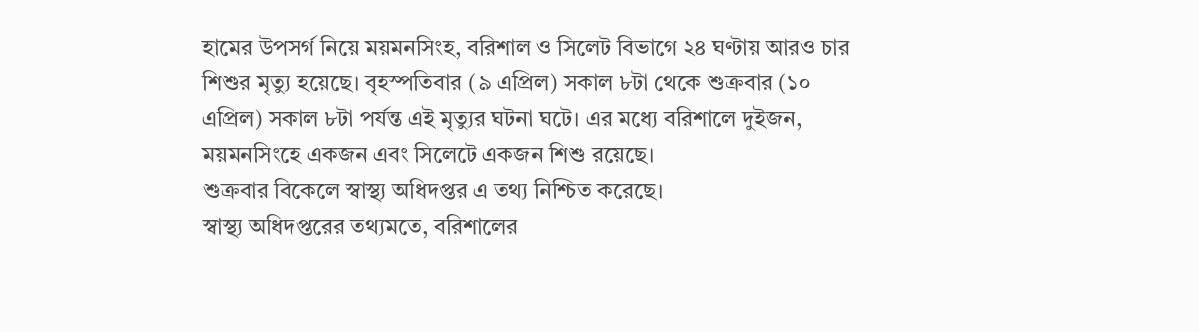হামের উপসর্গ নিয়ে ময়মনসিংহ, বরিশাল ও সিলেট বিভাগে ২৪ ঘণ্টায় আরও চার শিশুর মৃত্যু হয়েছে। বৃহস্পতিবার (৯ এপ্রিল) সকাল ৮টা থেকে শুক্রবার (১০ এপ্রিল) সকাল ৮টা পর্যন্ত এই মৃত্যুর ঘটনা ঘটে। এর মধ্যে বরিশালে দুইজন, ময়মনসিংহে একজন এবং সিলেটে একজন শিশু রয়েছে।
শুক্রবার বিকেলে স্বাস্থ্য অধিদপ্তর এ তথ্য নিশ্চিত করেছে।
স্বাস্থ্য অধিদপ্তরের তথ্যমতে, বরিশালের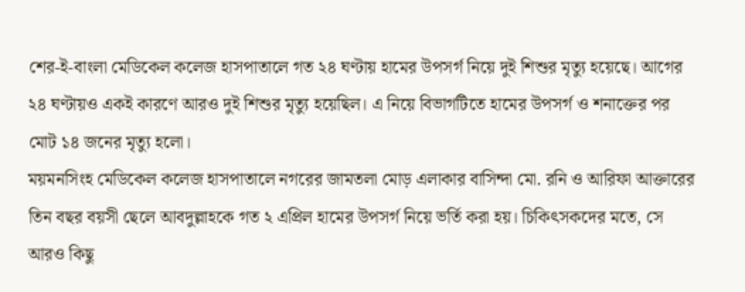শের-ই-বাংলা মেডিকেল কলেজ হাসপাতালে গত ২৪ ঘণ্টায় হামের উপসর্গ নিয়ে দুই শিশুর মৃত্যু হয়েছে। আগের ২৪ ঘণ্টায়ও একই কারণে আরও দুই শিশুর মৃত্যু হয়েছিল। এ নিয়ে বিভাগটিতে হামের উপসর্গ ও শনাক্তের পর মোট ১৪ জনের মৃত্যু হলো।
ময়মনসিংহ মেডিকেল কলেজ হাসপাতালে নগরের জামতলা মোড় এলাকার বাসিন্দা মো. রনি ও আরিফা আক্তারের তিন বছর বয়সী ছেলে আবদুল্লাহকে গত ২ এপ্রিল হামের উপসর্গ নিয়ে ভর্তি করা হয়। চিকিৎসকদের মতে, সে আরও কিছু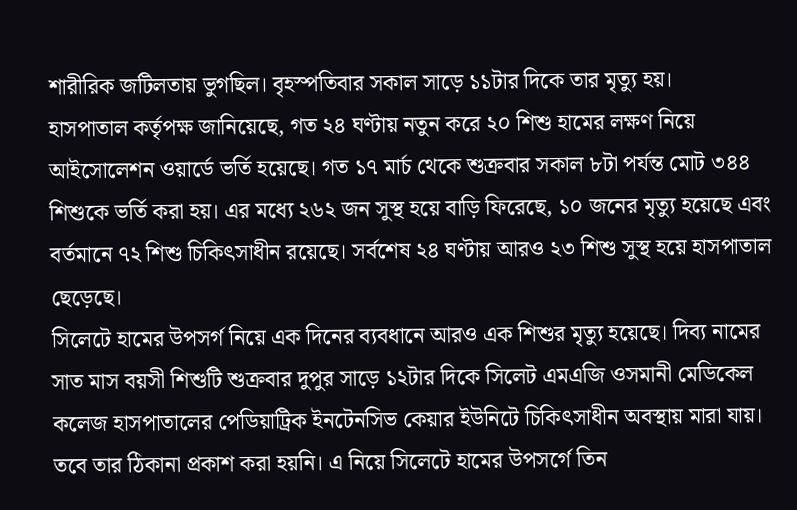শারীরিক জটিলতায় ভুগছিল। বৃহস্পতিবার সকাল সাড়ে ১১টার দিকে তার মৃত্যু হয়।
হাসপাতাল কর্তৃপক্ষ জানিয়েছে, গত ২৪ ঘণ্টায় নতুন করে ২০ শিশু হামের লক্ষণ নিয়ে আইসোলেশন ওয়ার্ডে ভর্তি হয়েছে। গত ১৭ মার্চ থেকে শুক্রবার সকাল ৮টা পর্যন্ত মোট ৩৪৪ শিশুকে ভর্তি করা হয়। এর মধ্যে ২৬২ জন সুস্থ হয়ে বাড়ি ফিরেছে, ১০ জনের মৃত্যু হয়েছে এবং বর্তমানে ৭২ শিশু চিকিৎসাধীন রয়েছে। সর্বশেষ ২৪ ঘণ্টায় আরও ২৩ শিশু সুস্থ হয়ে হাসপাতাল ছেড়েছে।
সিলেটে হামের উপসর্গ নিয়ে এক দিনের ব্যবধানে আরও এক শিশুর মৃত্যু হয়েছে। দিব্য নামের সাত মাস বয়সী শিশুটি শুক্রবার দুপুর সাড়ে ১২টার দিকে সিলেট এমএজি ওসমানী মেডিকেল কলেজ হাসপাতালের পেডিয়াট্রিক ইনটেনসিভ কেয়ার ইউনিটে চিকিৎসাধীন অবস্থায় মারা যায়। তবে তার ঠিকানা প্রকাশ করা হয়নি। এ নিয়ে সিলেটে হামের উপসর্গে তিন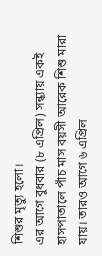শিশুর মৃত্যু হলো।
এর আগে বুধবার (৮ এপ্রিল) সন্ধ্যায় একই হাসপাতালে পাঁচ মাস বয়সী আরেক শিশু মারা যায়। তারও আগে ৬ এপ্রিল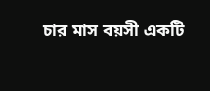চার মাস বয়সী একটি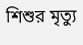শিশুর মৃত্যু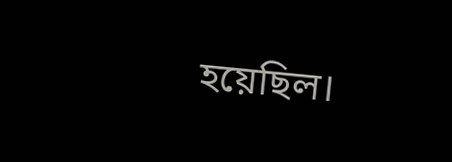হয়েছিল।